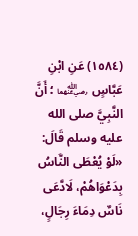(١٥٨٤) عَنِ ابْنِ عَبَّاسٍ ﵄ ؛ أَنَّ النَّبِيَّ صلى الله عليه وسلم قَالَ: «لَوْ يُعْطَى النَّاسُ بِدَعْوَاهُمْ، لَادَّعَى نَاسٌ دِمَاءَ رِجَالٍ،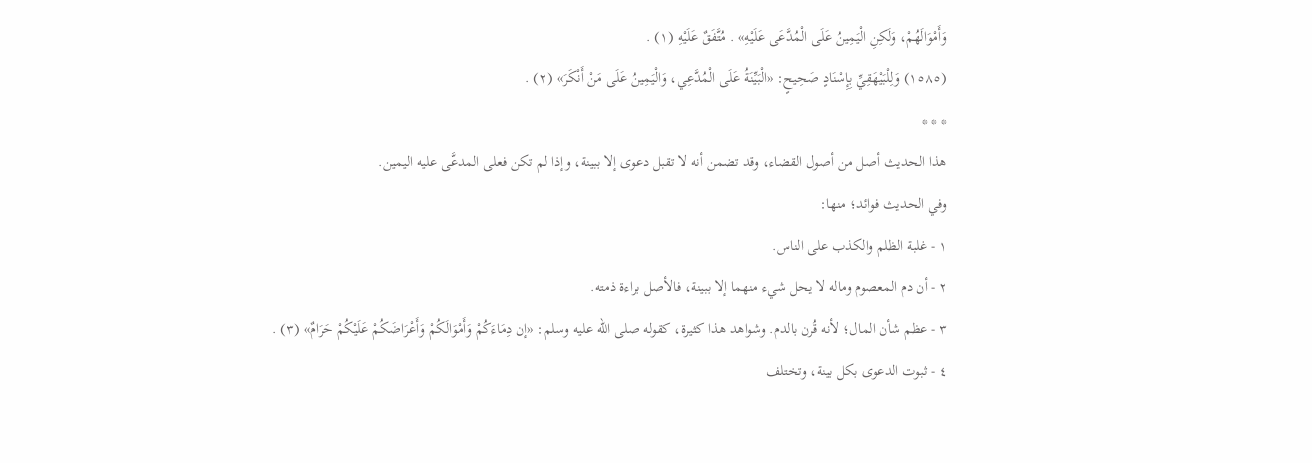وَأَمْوَالَهُمْ، وَلَكِنِ الْيَمِينُ عَلَى الْمُدَّعَى عَلَيْهِ» . مُتَّفَقٌ عَلَيْهِ (١) .
(١٥٨٥) وَلِلْبَيْهَقِيِّ بِإِسْنَادٍ صَحِيحٍ: «الْبَيِّنَةُ عَلَى الْمُدَّعِي، وَالْيَمِينُ عَلَى مَنْ أَنْكَرَ» (٢) .
* * *
هذا الحديث أصل من أصول القضاء، وقد تضمن أنه لا تقبل دعوى إلا ببينة، وإذا لم تكن فعلى المدعَّى عليه اليمين.
وفي الحديث فوائد؛ منها:
١ - غلبة الظلم والكذب على الناس.
٢ - أن دم المعصوم وماله لا يحل شيء منهما إلا ببينة، فالأصل براءة ذمته.
٣ - عظم شأن المال؛ لأنه قُرن بالدم. وشواهد هذا كثيرة، كقوله صلى الله عليه وسلم: «إن دِمَاءَكُمْ وَأَمْوَالَكُمْ وَأَعْرَاضَكُمْ عَلَيْكُمْ حَرَامٌ» (٣) .
٤ - ثبوت الدعوى بكل بينة، وتختلف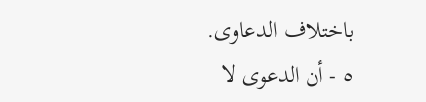باختلاف الدعاوى.
٥ - أن الدعوى لا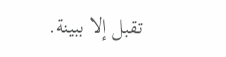تقبل إلا ببينة.